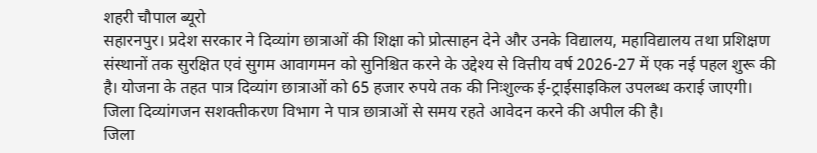शहरी चौपाल ब्यूरो
सहारनपुर। प्रदेश सरकार ने दिव्यांग छात्राओं की शिक्षा को प्रोत्साहन देने और उनके विद्यालय, महाविद्यालय तथा प्रशिक्षण संस्थानों तक सुरक्षित एवं सुगम आवागमन को सुनिश्चित करने के उद्देश्य से वित्तीय वर्ष 2026-27 में एक नई पहल शुरू की है। योजना के तहत पात्र दिव्यांग छात्राओं को 65 हजार रुपये तक की निःशुल्क ई-ट्राईसाइकिल उपलब्ध कराई जाएगी। जिला दिव्यांगजन सशक्तीकरण विभाग ने पात्र छात्राओं से समय रहते आवेदन करने की अपील की है।
जिला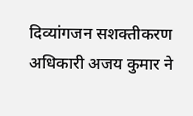दिव्यांगजन सशक्तीकरण अधिकारी अजय कुमार ने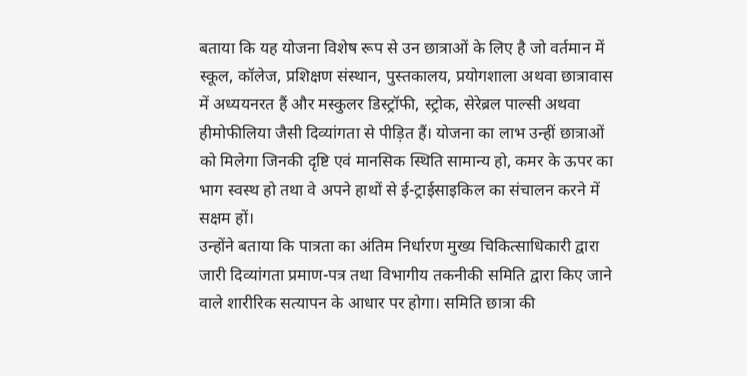बताया कि यह योजना विशेष रूप से उन छात्राओं के लिए है जो वर्तमान में स्कूल, कॉलेज, प्रशिक्षण संस्थान, पुस्तकालय, प्रयोगशाला अथवा छात्रावास में अध्ययनरत हैं और मस्कुलर डिस्ट्रॉफी, स्ट्रोक, सेरेब्रल पाल्सी अथवा हीमोफीलिया जैसी दिव्यांगता से पीड़ित हैं। योजना का लाभ उन्हीं छात्राओं को मिलेगा जिनकी दृष्टि एवं मानसिक स्थिति सामान्य हो, कमर के ऊपर का भाग स्वस्थ हो तथा वे अपने हाथों से ई-ट्राईसाइकिल का संचालन करने में सक्षम हों।
उन्होंने बताया कि पात्रता का अंतिम निर्धारण मुख्य चिकित्साधिकारी द्वारा जारी दिव्यांगता प्रमाण-पत्र तथा विभागीय तकनीकी समिति द्वारा किए जाने वाले शारीरिक सत्यापन के आधार पर होगा। समिति छात्रा की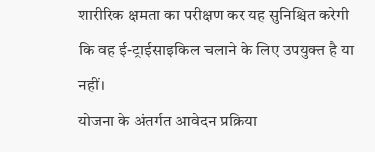शारीरिक क्षमता का परीक्षण कर यह सुनिश्चित करेगी कि वह ई-ट्राईसाइकिल चलाने के लिए उपयुक्त है या नहीं।
योजना के अंतर्गत आवेदन प्रक्रिया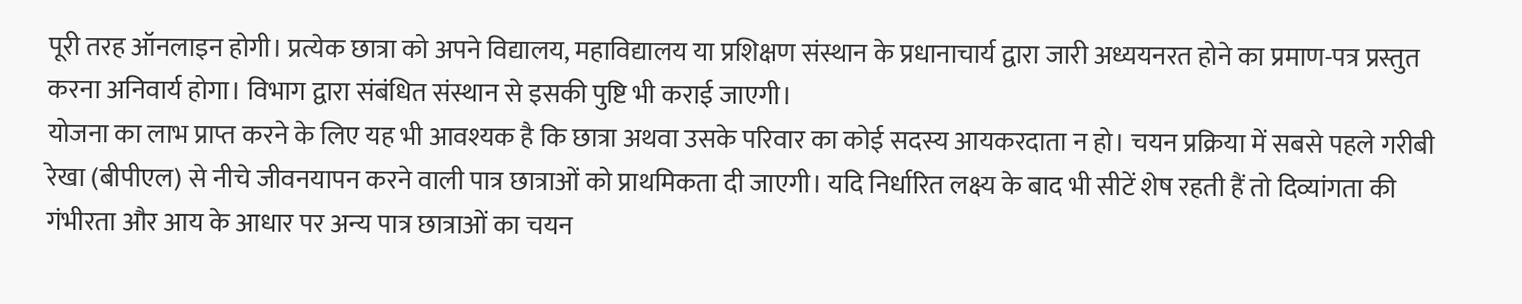पूरी तरह ऑनलाइन होगी। प्रत्येक छात्रा को अपने विद्यालय, महाविद्यालय या प्रशिक्षण संस्थान के प्रधानाचार्य द्वारा जारी अध्ययनरत होने का प्रमाण-पत्र प्रस्तुत करना अनिवार्य होगा। विभाग द्वारा संबंधित संस्थान से इसकी पुष्टि भी कराई जाएगी।
योजना का लाभ प्राप्त करने के लिए यह भी आवश्यक है कि छात्रा अथवा उसके परिवार का कोई सदस्य आयकरदाता न हो। चयन प्रक्रिया में सबसे पहले गरीबी रेखा (बीपीएल) से नीचे जीवनयापन करने वाली पात्र छात्राओं को प्राथमिकता दी जाएगी। यदि निर्धारित लक्ष्य के बाद भी सीटें शेष रहती हैं तो दिव्यांगता की गंभीरता और आय के आधार पर अन्य पात्र छात्राओं का चयन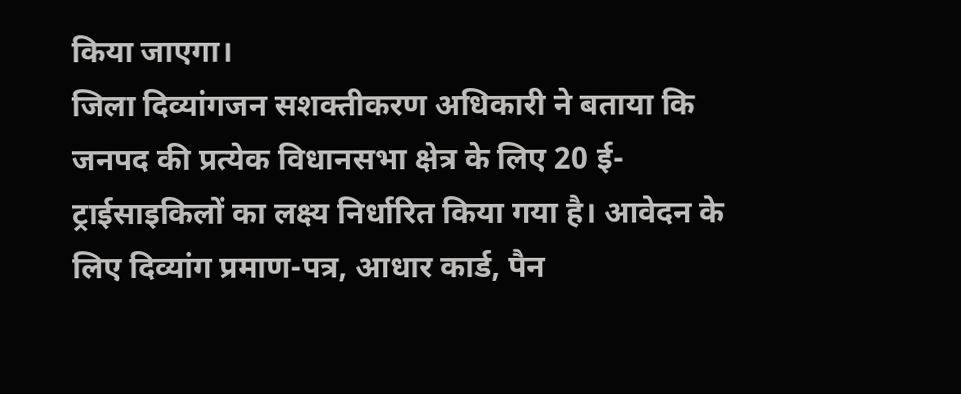किया जाएगा।
जिला दिव्यांगजन सशक्तीकरण अधिकारी ने बताया कि जनपद की प्रत्येक विधानसभा क्षेत्र के लिए 20 ई-ट्राईसाइकिलों का लक्ष्य निर्धारित किया गया है। आवेदन के लिए दिव्यांग प्रमाण-पत्र, आधार कार्ड, पैन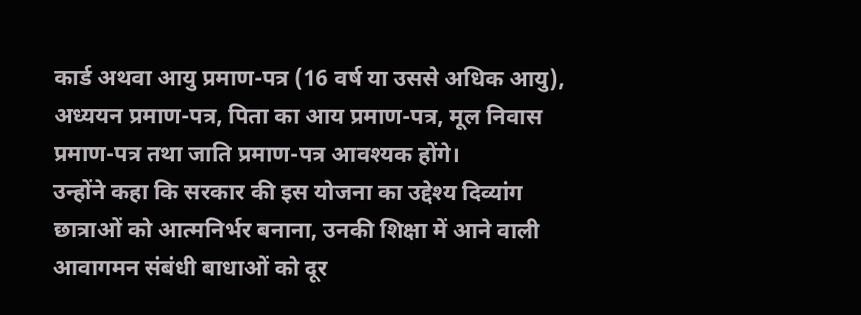कार्ड अथवा आयु प्रमाण-पत्र (16 वर्ष या उससे अधिक आयु), अध्ययन प्रमाण-पत्र, पिता का आय प्रमाण-पत्र, मूल निवास प्रमाण-पत्र तथा जाति प्रमाण-पत्र आवश्यक होंगे।
उन्होंने कहा कि सरकार की इस योजना का उद्देश्य दिव्यांग छात्राओं को आत्मनिर्भर बनाना, उनकी शिक्षा में आने वाली आवागमन संबंधी बाधाओं को दूर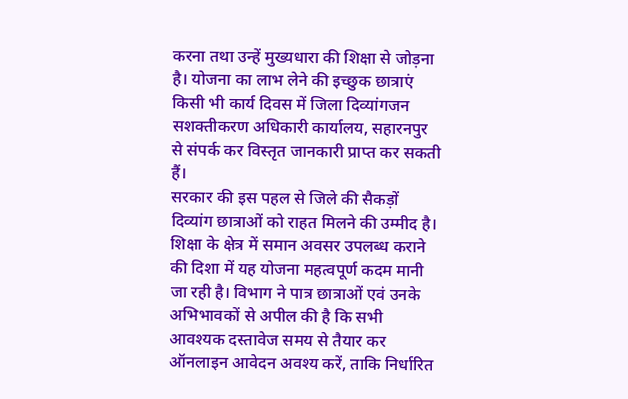करना तथा उन्हें मुख्यधारा की शिक्षा से जोड़ना है। योजना का लाभ लेने की इच्छुक छात्राएं किसी भी कार्य दिवस में जिला दिव्यांगजन सशक्तीकरण अधिकारी कार्यालय, सहारनपुर से संपर्क कर विस्तृत जानकारी प्राप्त कर सकती हैं।
सरकार की इस पहल से जिले की सैकड़ों दिव्यांग छात्राओं को राहत मिलने की उम्मीद है। शिक्षा के क्षेत्र में समान अवसर उपलब्ध कराने की दिशा में यह योजना महत्वपूर्ण कदम मानी जा रही है। विभाग ने पात्र छात्राओं एवं उनके अभिभावकों से अपील की है कि सभी आवश्यक दस्तावेज समय से तैयार कर ऑनलाइन आवेदन अवश्य करें, ताकि निर्धारित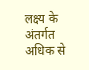लक्ष्य के अंतर्गत अधिक से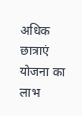अधिक छात्राएं योजना का लाभ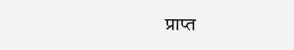प्राप्त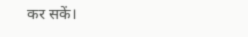कर सकें।